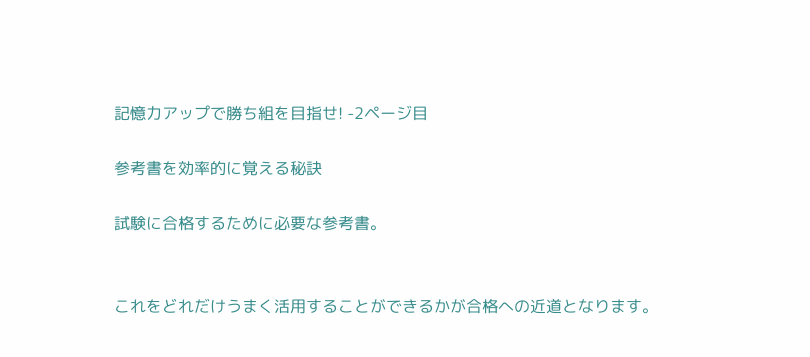記憶力アップで勝ち組を目指せ! -2ページ目

参考書を効率的に覚える秘訣

試験に合格するために必要な参考書。


これをどれだけうまく活用することができるかが合格への近道となります。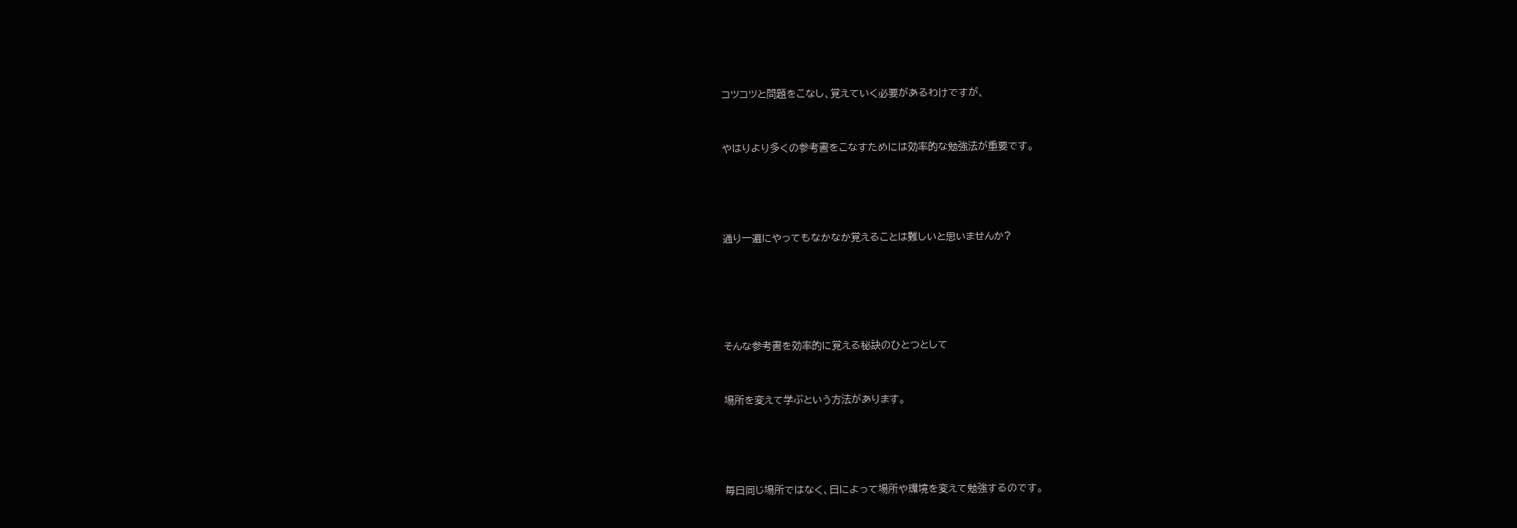コツコツと問題をこなし、覚えていく必要があるわけですが、


やはりより多くの参考書をこなすためには効率的な勉強法が重要です。




通り一遍にやってもなかなか覚えることは難しいと思いませんか?





そんな参考書を効率的に覚える秘訣のひとつとして


場所を変えて学ぶという方法があります。




毎日同じ場所ではなく、日によって場所や環境を変えて勉強するのです。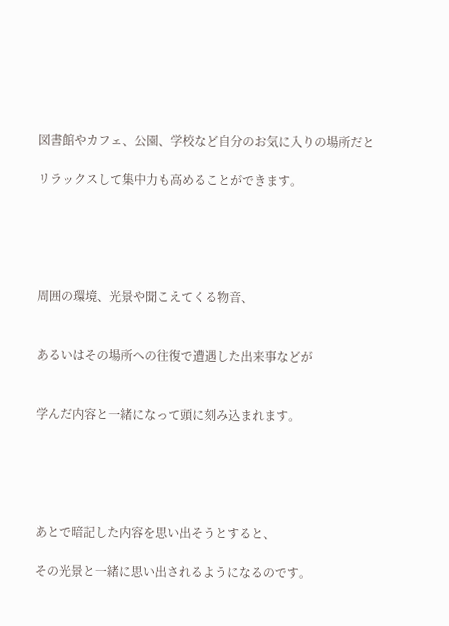図書館やカフェ、公園、学校など自分のお気に入りの場所だと

リラックスして集中力も高めることができます。





周囲の環境、光景や聞こえてくる物音、


あるいはその場所への往復で遭遇した出来事などが


学んだ内容と一緒になって頭に刻み込まれます。





あとで暗記した内容を思い出そうとすると、

その光景と一緒に思い出されるようになるのです。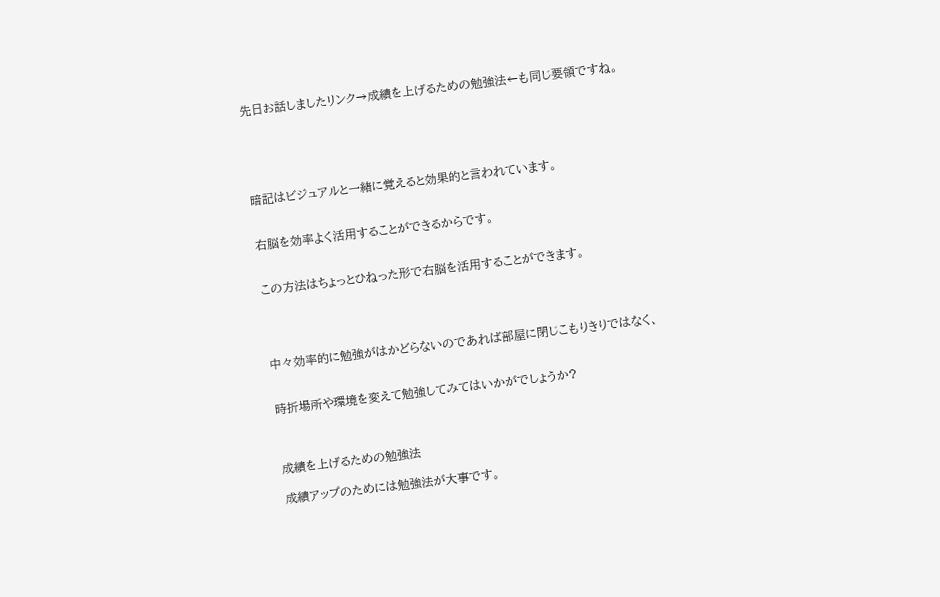先日お話しましたリンク→成績を上げるための勉強法←も同じ要領ですね。





暗記はビジュアルと一緒に覚えると効果的と言われています。


右脳を効率よく活用することができるからです。


この方法はちょっとひねった形で右脳を活用することができます。




中々効率的に勉強がはかどらないのであれば部屋に閉じこもりきりではなく、


時折場所や環境を変えて勉強してみてはいかがでしょうか?



成績を上げるための勉強法

成績アップのためには勉強法が大事です。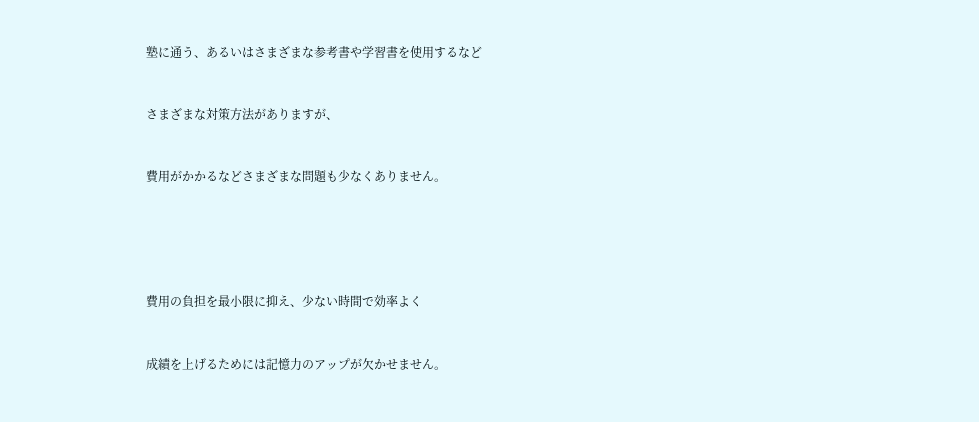塾に通う、あるいはさまざまな参考書や学習書を使用するなど


さまざまな対策方法がありますが、


費用がかかるなどさまざまな問題も少なくありません。





費用の負担を最小限に抑え、少ない時間で効率よく


成績を上げるためには記憶力のアップが欠かせません。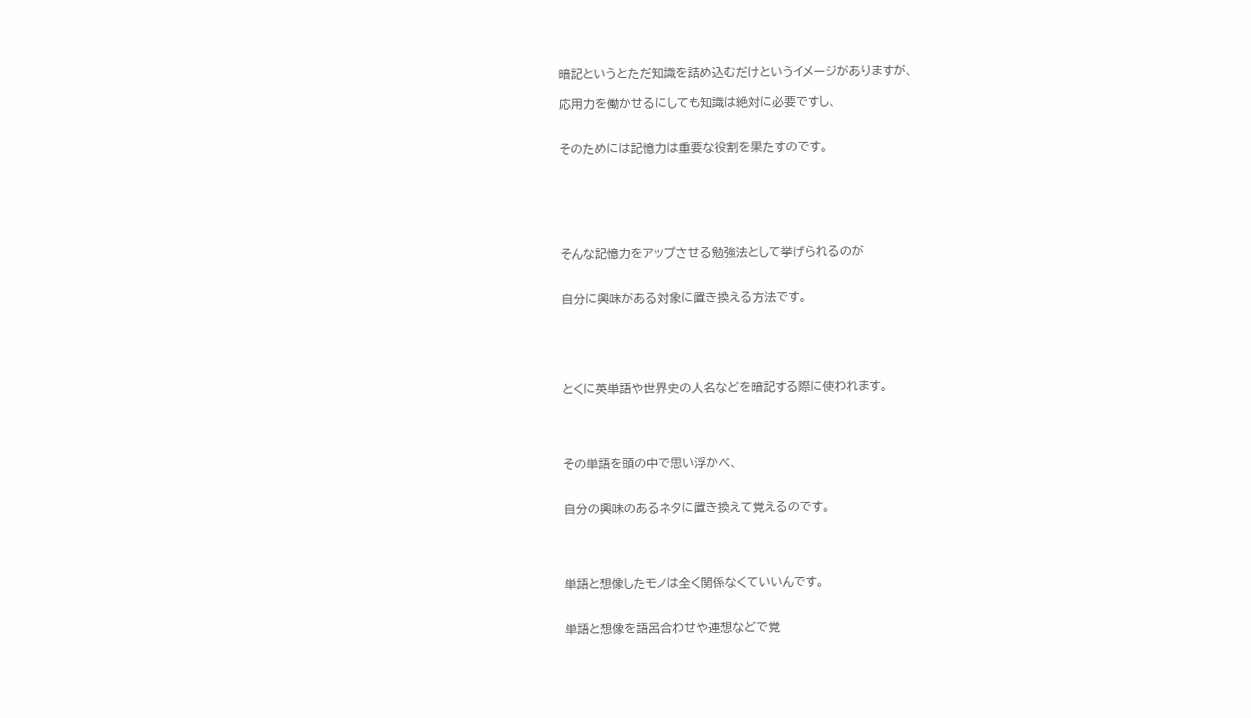暗記というとただ知識を詰め込むだけというイメージがありますが、

応用力を働かせるにしても知識は絶対に必要ですし、


そのためには記憶力は重要な役割を果たすのです。






そんな記憶力をアップさせる勉強法として挙げられるのが


自分に興味がある対象に置き換える方法です。





とくに英単語や世界史の人名などを暗記する際に使われます。




その単語を頭の中で思い浮かべ、


自分の興味のあるネタに置き換えて覚えるのです。




単語と想像したモノは全く関係なくていいんです。


単語と想像を語呂合わせや連想などで覚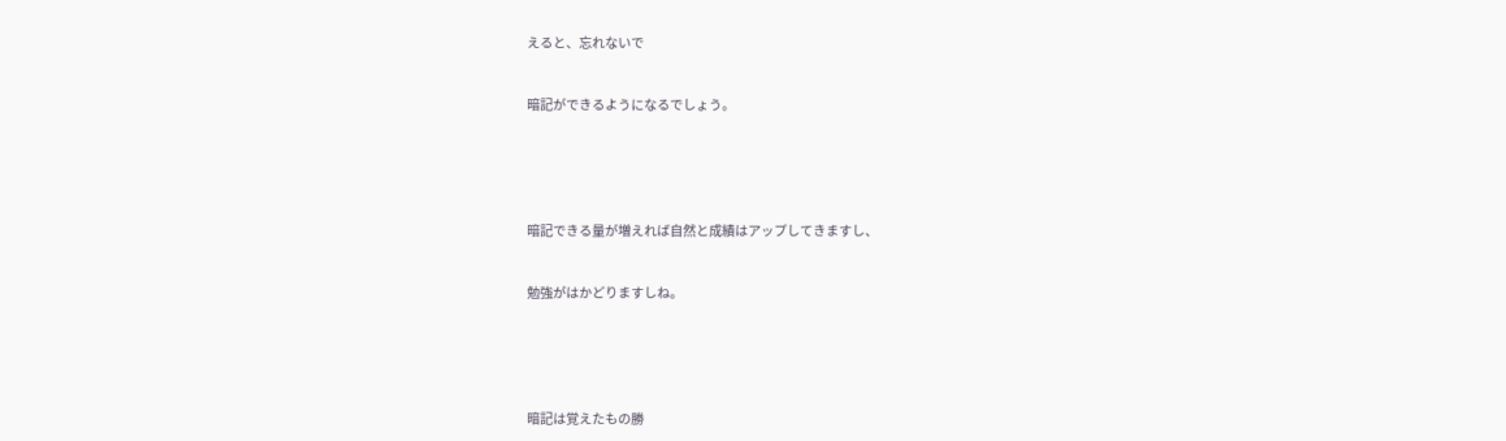えると、忘れないで


暗記ができるようになるでしょう。





暗記できる量が増えれば自然と成績はアップしてきますし、


勉強がはかどりますしね。





暗記は覚えたもの勝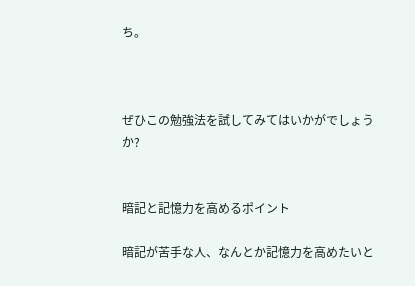ち。



ぜひこの勉強法を試してみてはいかがでしょうか?


暗記と記憶力を高めるポイント

暗記が苦手な人、なんとか記憶力を高めたいと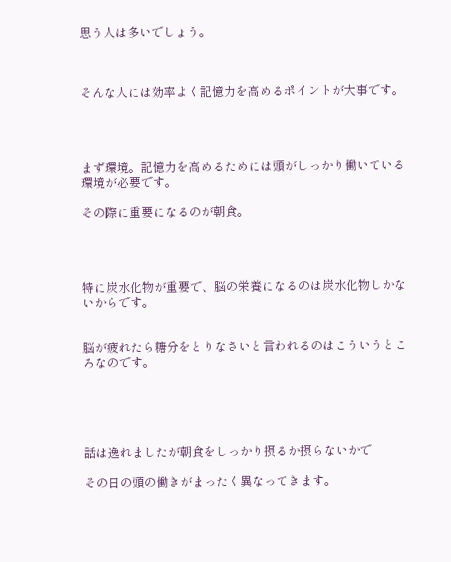思う人は多いでしょう。



そんな人には効率よく記憶力を高めるポイントが大事です。




まず環境。記憶力を高めるためには頭がしっかり働いている環境が必要です。

その際に重要になるのが朝食。




特に炭水化物が重要で、脳の栄養になるのは炭水化物しかないからです。


脳が疲れたら糖分をとりなさいと言われるのはこういうところなのです。





話は逸れましたが朝食をしっかり摂るか摂らないかで

その日の頭の働きがまったく異なってきます。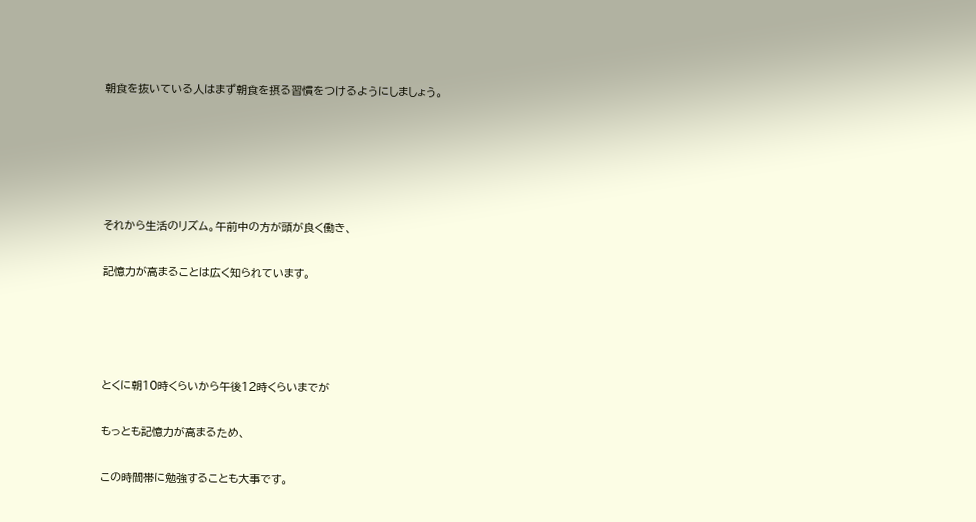朝食を抜いている人はまず朝食を摂る習慣をつけるようにしましょう。





それから生活のリズム。午前中の方が頭が良く働き、

記憶力が高まることは広く知られています。




とくに朝10時くらいから午後12時くらいまでが

もっとも記憶力が高まるため、

この時間帯に勉強することも大事です。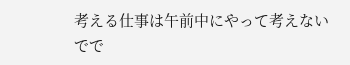考える仕事は午前中にやって考えないでで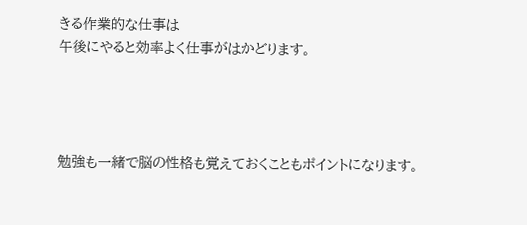きる作業的な仕事は
午後にやると効率よく仕事がはかどります。




勉強も一緒で脳の性格も覚えておくこともポイントになります。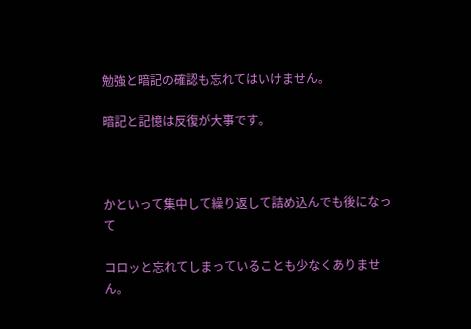勉強と暗記の確認も忘れてはいけません。

暗記と記憶は反復が大事です。



かといって集中して繰り返して詰め込んでも後になって

コロッと忘れてしまっていることも少なくありません。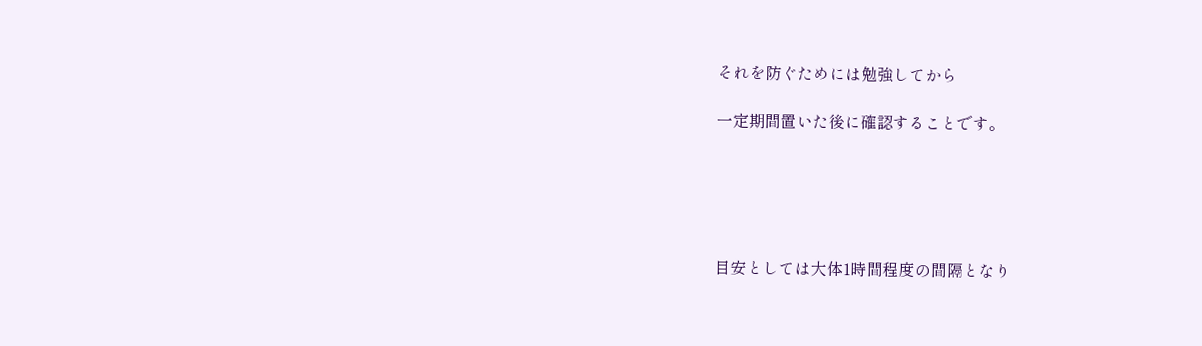それを防ぐためには勉強してから

一定期間置いた後に確認することです。





目安としては大体1時間程度の間隔となり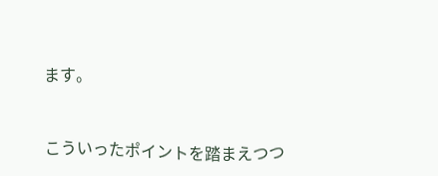ます。


こういったポイントを踏まえつつ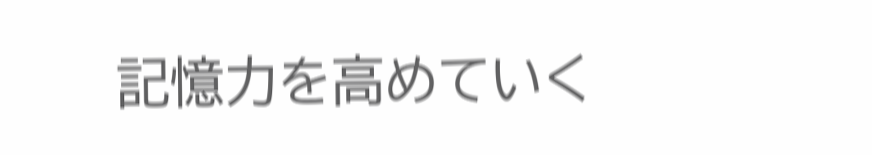記憶力を高めていく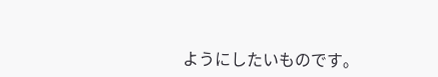ようにしたいものです。